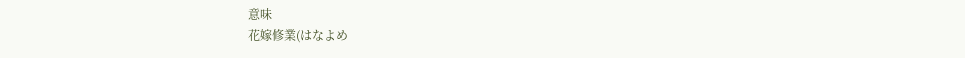意味
花嫁修業(はなよめ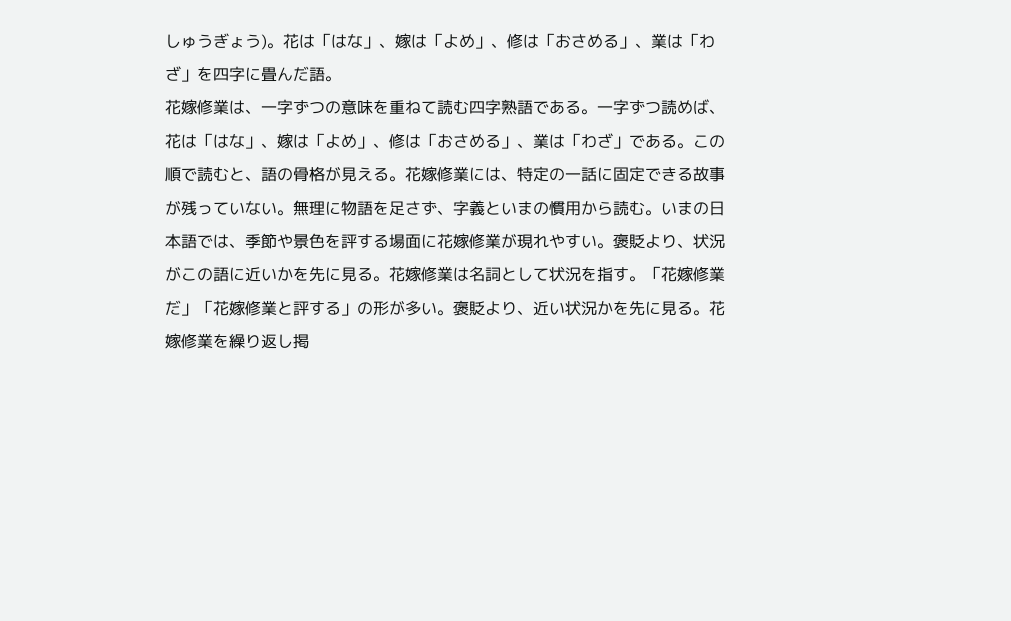しゅうぎょう)。花は「はな」、嫁は「よめ」、修は「おさめる」、業は「わざ」を四字に畳んだ語。
花嫁修業は、一字ずつの意味を重ねて読む四字熟語である。一字ずつ読めば、花は「はな」、嫁は「よめ」、修は「おさめる」、業は「わざ」である。この順で読むと、語の骨格が見える。花嫁修業には、特定の一話に固定できる故事が残っていない。無理に物語を足さず、字義といまの慣用から読む。いまの日本語では、季節や景色を評する場面に花嫁修業が現れやすい。褒貶より、状況がこの語に近いかを先に見る。花嫁修業は名詞として状況を指す。「花嫁修業だ」「花嫁修業と評する」の形が多い。褒貶より、近い状況かを先に見る。花嫁修業を繰り返し掲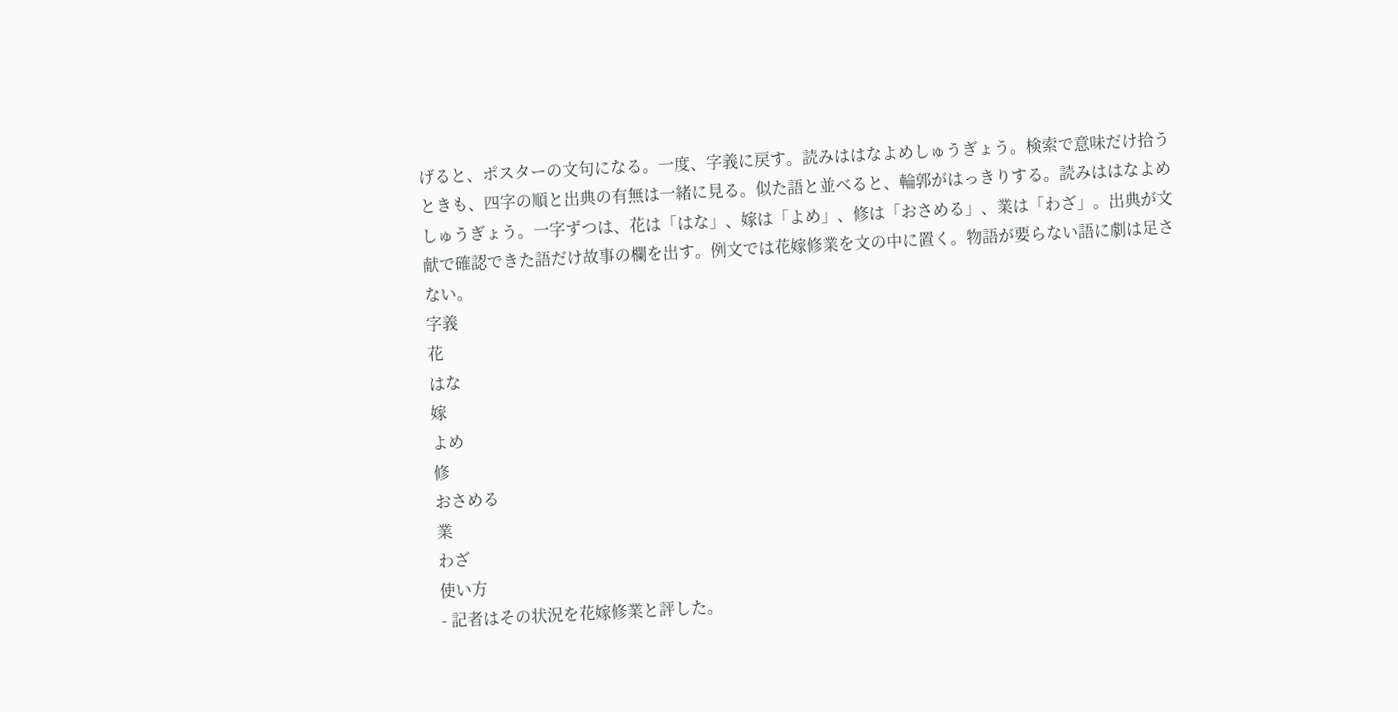げると、ポスターの文句になる。一度、字義に戻す。読みははなよめしゅうぎょう。検索で意味だけ拾うときも、四字の順と出典の有無は一緒に見る。似た語と並べると、輪郭がはっきりする。読みははなよめしゅうぎょう。一字ずつは、花は「はな」、嫁は「よめ」、修は「おさめる」、業は「わざ」。出典が文献で確認できた語だけ故事の欄を出す。例文では花嫁修業を文の中に置く。物語が要らない語に劇は足さない。
字義
花
はな
嫁
よめ
修
おさめる
業
わざ
使い方
- 記者はその状況を花嫁修業と評した。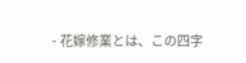- 花嫁修業とは、この四字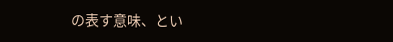の表す意味、とい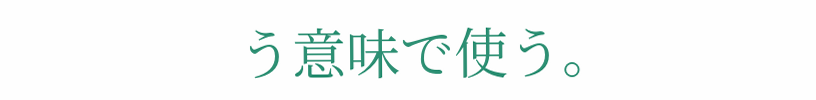う意味で使う。